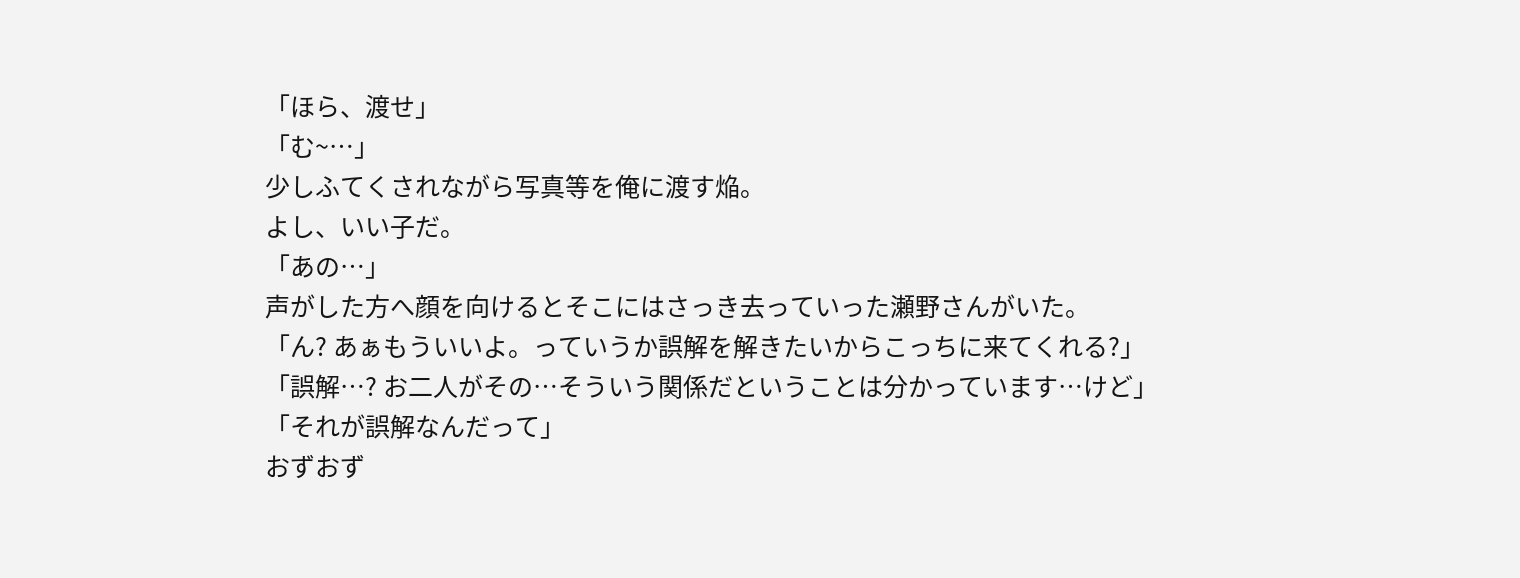「ほら、渡せ」
「む~…」
少しふてくされながら写真等を俺に渡す焔。
よし、いい子だ。
「あの…」
声がした方へ顔を向けるとそこにはさっき去っていった瀬野さんがいた。
「ん? あぁもういいよ。っていうか誤解を解きたいからこっちに来てくれる?」
「誤解…? お二人がその…そういう関係だということは分かっています…けど」
「それが誤解なんだって」
おずおず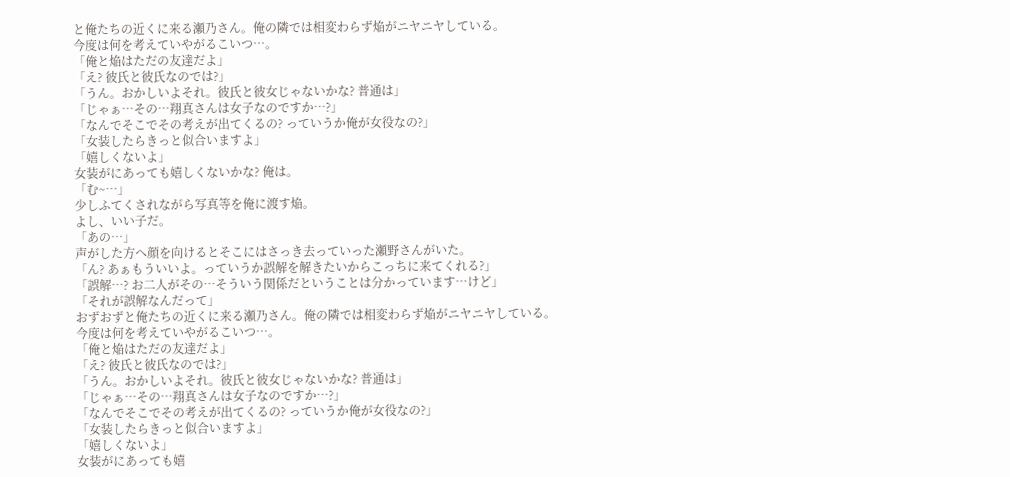と俺たちの近くに来る瀬乃さん。俺の隣では相変わらず焔がニヤニヤしている。
今度は何を考えていやがるこいつ…。
「俺と焔はただの友達だよ」
「え? 彼氏と彼氏なのでは?」
「うん。おかしいよそれ。彼氏と彼女じゃないかな? 普通は」
「じゃぁ…その…翔真さんは女子なのですか…?」
「なんでそこでその考えが出てくるの? っていうか俺が女役なの?」
「女装したらきっと似合いますよ」
「嬉しくないよ」
女装がにあっても嬉しくないかな? 俺は。
「む~…」
少しふてくされながら写真等を俺に渡す焔。
よし、いい子だ。
「あの…」
声がした方へ顔を向けるとそこにはさっき去っていった瀬野さんがいた。
「ん? あぁもういいよ。っていうか誤解を解きたいからこっちに来てくれる?」
「誤解…? お二人がその…そういう関係だということは分かっています…けど」
「それが誤解なんだって」
おずおずと俺たちの近くに来る瀬乃さん。俺の隣では相変わらず焔がニヤニヤしている。
今度は何を考えていやがるこいつ…。
「俺と焔はただの友達だよ」
「え? 彼氏と彼氏なのでは?」
「うん。おかしいよそれ。彼氏と彼女じゃないかな? 普通は」
「じゃぁ…その…翔真さんは女子なのですか…?」
「なんでそこでその考えが出てくるの? っていうか俺が女役なの?」
「女装したらきっと似合いますよ」
「嬉しくないよ」
女装がにあっても嬉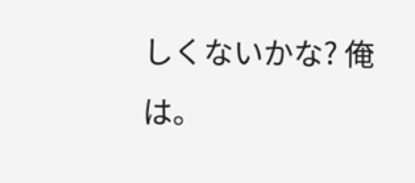しくないかな? 俺は。